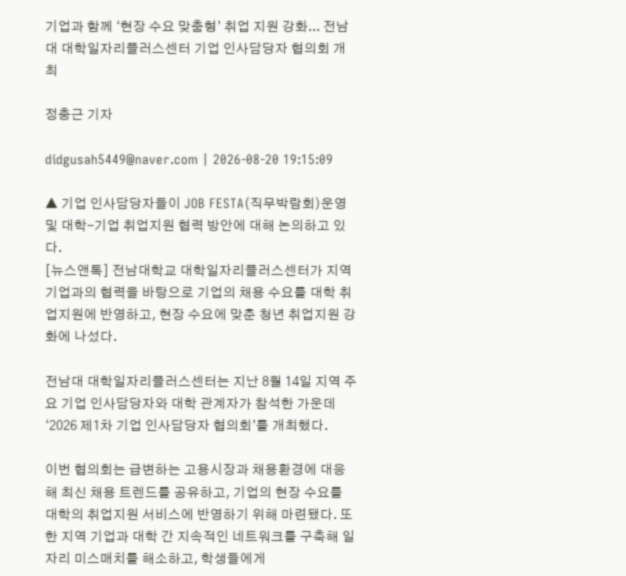기업과 함께 ‘현장 수요 맞춤형’ 취업 지원 강화... 전남대 대학일자리플러스센터 기업 인사담당자 협의회 개최

정충근 기자

didgusah5449@naver.com | 2026-08-20 19:15:09

▲ 기업 인사담당자들이 JOB FESTA(직무박람회)운영 및 대학-기업 취업지원 협력 방안에 대해 논의하고 있다.
[뉴스앤톡] 전남대학교 대학일자리플러스센터가 지역 기업과의 협력을 바탕으로 기업의 채용 수요를 대학 취업지원에 반영하고, 현장 수요에 맞춘 청년 취업지원 강화에 나섰다.

전남대 대학일자리플러스센터는 지난 8월 14일 지역 주요 기업 인사담당자와 대학 관계자가 참석한 가운데 ‘2026 제1차 기업 인사담당자 협의회’를 개최했다.

이번 협의회는 급변하는 고용시장과 채용환경에 대응해 최신 채용 트렌드를 공유하고, 기업의 현장 수요를 대학의 취업지원 서비스에 반영하기 위해 마련됐다. 또한 지역 기업과 대학 간 지속적인 네트워크를 구축해 일자리 미스매치를 해소하고, 학생들에게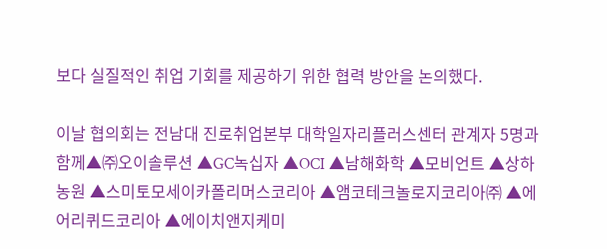보다 실질적인 취업 기회를 제공하기 위한 협력 방안을 논의했다.

이날 협의회는 전남대 진로취업본부 대학일자리플러스센터 관계자 5명과 함께▲㈜오이솔루션 ▲GC녹십자 ▲OCI ▲남해화학 ▲모비언트 ▲상하농원 ▲스미토모세이카폴리머스코리아 ▲앰코테크놀로지코리아㈜ ▲에어리퀴드코리아 ▲에이치앤지케미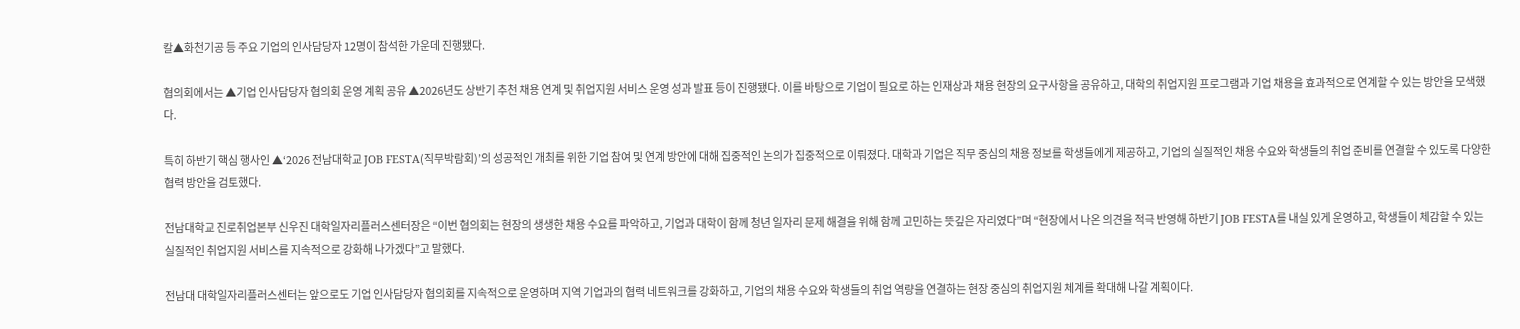칼▲화천기공 등 주요 기업의 인사담당자 12명이 참석한 가운데 진행됐다.

협의회에서는 ▲기업 인사담당자 협의회 운영 계획 공유 ▲2026년도 상반기 추천 채용 연계 및 취업지원 서비스 운영 성과 발표 등이 진행됐다. 이를 바탕으로 기업이 필요로 하는 인재상과 채용 현장의 요구사항을 공유하고, 대학의 취업지원 프로그램과 기업 채용을 효과적으로 연계할 수 있는 방안을 모색했다.

특히 하반기 핵심 행사인 ▲‘2026 전남대학교 JOB FESTA(직무박람회)’의 성공적인 개최를 위한 기업 참여 및 연계 방안에 대해 집중적인 논의가 집중적으로 이뤄졌다. 대학과 기업은 직무 중심의 채용 정보를 학생들에게 제공하고, 기업의 실질적인 채용 수요와 학생들의 취업 준비를 연결할 수 있도록 다양한 협력 방안을 검토했다.

전남대학교 진로취업본부 신우진 대학일자리플러스센터장은 “이번 협의회는 현장의 생생한 채용 수요를 파악하고, 기업과 대학이 함께 청년 일자리 문제 해결을 위해 함께 고민하는 뜻깊은 자리였다”며 “현장에서 나온 의견을 적극 반영해 하반기 JOB FESTA를 내실 있게 운영하고, 학생들이 체감할 수 있는 실질적인 취업지원 서비스를 지속적으로 강화해 나가겠다”고 말했다.

전남대 대학일자리플러스센터는 앞으로도 기업 인사담당자 협의회를 지속적으로 운영하며 지역 기업과의 협력 네트워크를 강화하고, 기업의 채용 수요와 학생들의 취업 역량을 연결하는 현장 중심의 취업지원 체계를 확대해 나갈 계획이다.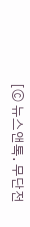[ⓒ 뉴스앤톡. 무단전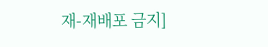재-재배포 금지]